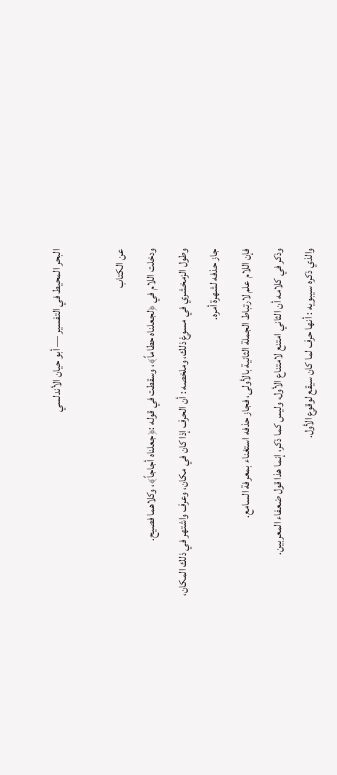البحر المحيط في التفسير — أبو حيان الأندلسي

عن الكتاب
ودخلت اللام في ﴿لجعلناه حطاماً﴾، وسقطت في قوله :﴿جعلناه أجاجاً﴾، وكلاهما فصيح.
وطول الزمخشري في مسوغ ذلك، وملخصه : أن الحرف إذا كان في مكان، وعرف واشتهر في ذلك المكان، جاز حذفه لشهرة أمره.
فإن اللام علم لارتباط الجملة الثانية بالأولى، فجاز حذفه استغناء بمعرفة السامع.
وذكر في كلامه أن الثاني امتنع لامتناع الأول، وليس كما ذكر، إنما هذا قول ضعفاء المعربين.
والذي ذكره سيبويه : أنها حرف لما كان سيقع لوقوع الأول.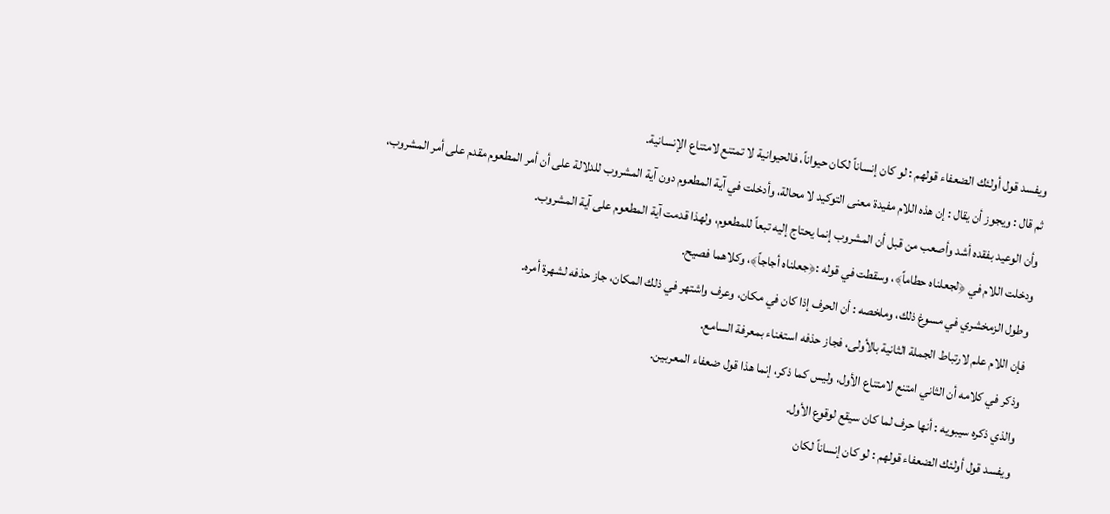ويفسد قول أولئك الضعفاء قولهم : لو كان إنساناً لكان حيواناً، فالحيوانية لا تمتنع لامتناع الإنسانية.
ثم قال : ويجوز أن يقال : إن هذه اللام مفيدة معنى التوكيد لا محالة، وأدخلت في آية المطعوم دون آية المشروب للدلالة على أن أمر المطعوم مقدم على أمر المشروب، وأن الوعيد بفقده أشد وأصعب من قبل أن المشروب إنما يحتاج إليه تبعاً للمطعوم، ولهذا قدمت آية المطعوم على آية المشروب.
ودخلت اللام في ﴿لجعلناه حطاماً﴾، وسقطت في قوله :﴿جعلناه أجاجاً﴾، وكلاهما فصيح.
وطول الزمخشري في مسوغ ذلك، وملخصه : أن الحرف إذا كان في مكان، وعرف واشتهر في ذلك المكان، جاز حذفه لشهرة أمره.
فإن اللام علم لارتباط الجملة الثانية بالأولى، فجاز حذفه استغناء بمعرفة السامع.
وذكر في كلامه أن الثاني امتنع لامتناع الأول، وليس كما ذكر، إنما هذا قول ضعفاء المعربين.
والذي ذكره سيبويه : أنها حرف لما كان سيقع لوقوع الأول.
ويفسد قول أولئك الضعفاء قولهم : لو كان إنساناً لكان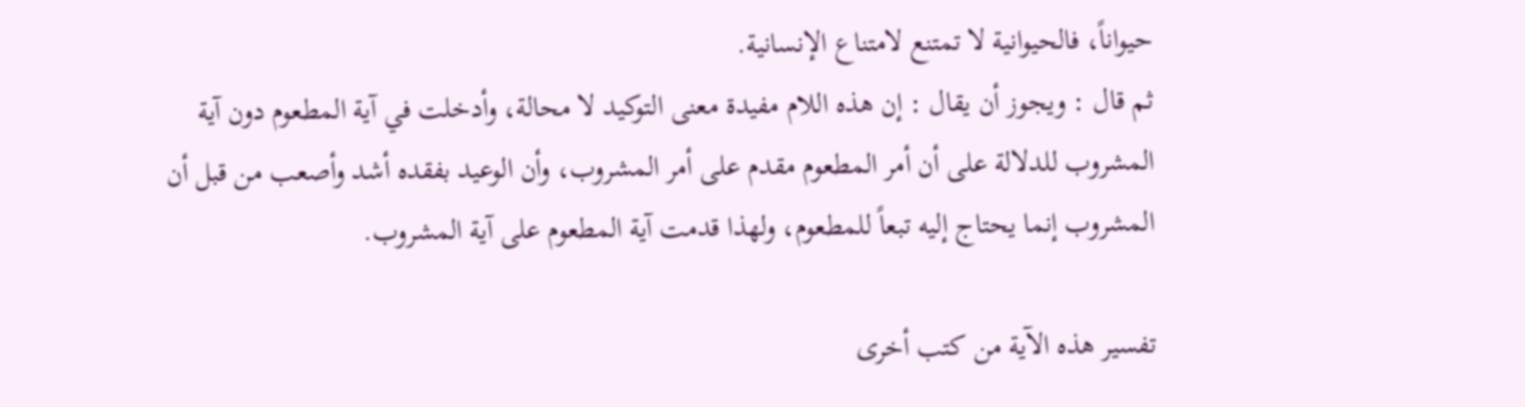حيواناً، فالحيوانية لا تمتنع لامتناع الإنسانية.
ثم قال : ويجوز أن يقال : إن هذه اللام مفيدة معنى التوكيد لا محالة، وأدخلت في آية المطعوم دون آية المشروب للدلالة على أن أمر المطعوم مقدم على أمر المشروب، وأن الوعيد بفقده أشد وأصعب من قبل أن المشروب إنما يحتاج إليه تبعاً للمطعوم، ولهذا قدمت آية المطعوم على آية المشروب.

تفسير هذه الآية من كتب أخرى